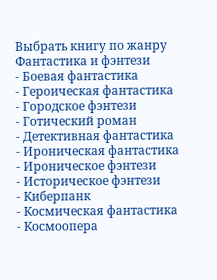Выбрать книгу по жанру
Фантастика и фэнтези
- Боевая фантастика
- Героическая фантастика
- Городское фэнтези
- Готический роман
- Детективная фантастика
- Ироническая фантастика
- Ироническое фэнтези
- Историческое фэнтези
- Киберпанк
- Космическая фантастика
- Космоопера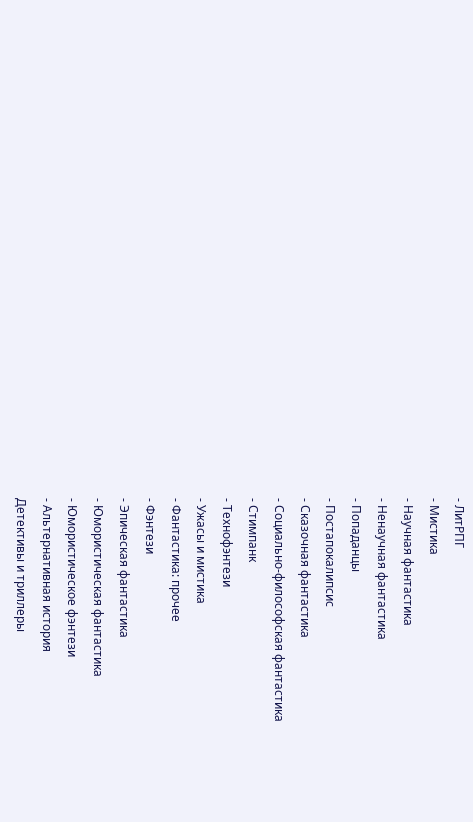- ЛитРПГ
- Мистика
- Научная фантастика
- Ненаучная фантастика
- Попаданцы
- Постапокалипсис
- Сказочная фантастика
- Социально-философская фантастика
- Стимпанк
- Технофэнтези
- Ужасы и мистика
- Фантастика: прочее
- Фэнтези
- Эпическая фантастика
- Юмористическая фантастика
- Юмористическое фэнтези
- Альтернативная история
Детективы и триллеры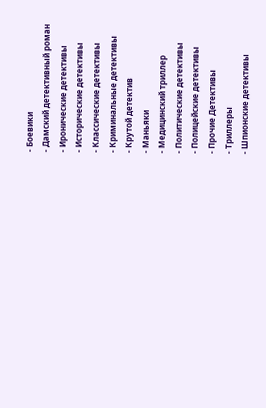- Боевики
- Дамский детективный роман
- Иронические детективы
- Исторические детективы
- Классические детективы
- Криминальные детективы
- Крутой детектив
- Маньяки
- Медицинский триллер
- Политические детективы
- Полицейские детективы
- Прочие Детективы
- Триллеры
- Шпионские детективы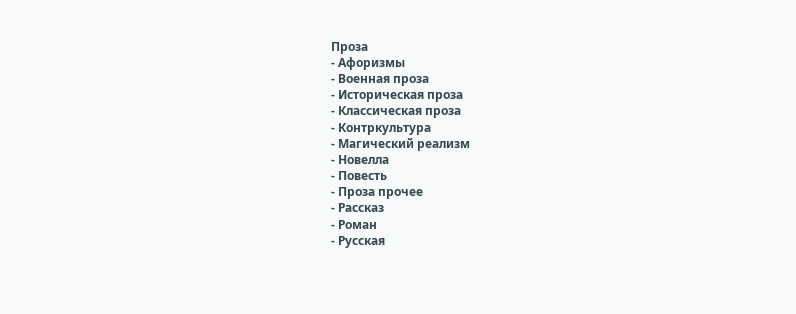Проза
- Афоризмы
- Военная проза
- Историческая проза
- Классическая проза
- Контркультура
- Магический реализм
- Новелла
- Повесть
- Проза прочее
- Рассказ
- Роман
- Русская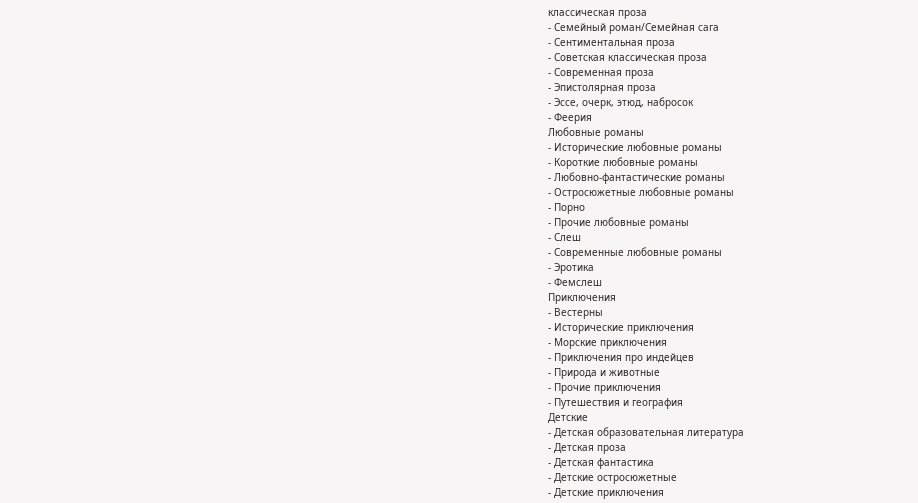классическая проза
- Семейный роман/Семейная сага
- Сентиментальная проза
- Советская классическая проза
- Современная проза
- Эпистолярная проза
- Эссе, очерк, этюд, набросок
- Феерия
Любовные романы
- Исторические любовные романы
- Короткие любовные романы
- Любовно-фантастические романы
- Остросюжетные любовные романы
- Порно
- Прочие любовные романы
- Слеш
- Современные любовные романы
- Эротика
- Фемслеш
Приключения
- Вестерны
- Исторические приключения
- Морские приключения
- Приключения про индейцев
- Природа и животные
- Прочие приключения
- Путешествия и география
Детские
- Детская образовательная литература
- Детская проза
- Детская фантастика
- Детские остросюжетные
- Детские приключения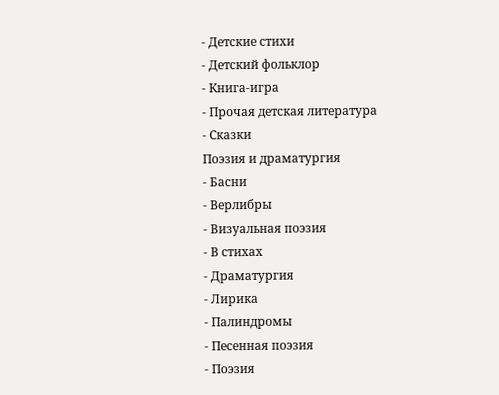- Детские стихи
- Детский фольклор
- Книга-игра
- Прочая детская литература
- Сказки
Поэзия и драматургия
- Басни
- Верлибры
- Визуальная поэзия
- В стихах
- Драматургия
- Лирика
- Палиндромы
- Песенная поэзия
- Поэзия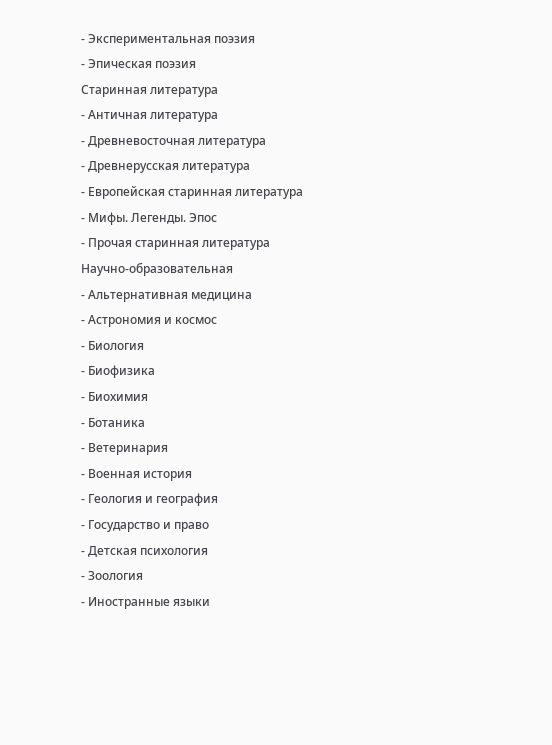- Экспериментальная поэзия
- Эпическая поэзия
Старинная литература
- Античная литература
- Древневосточная литература
- Древнерусская литература
- Европейская старинная литература
- Мифы. Легенды. Эпос
- Прочая старинная литература
Научно-образовательная
- Альтернативная медицина
- Астрономия и космос
- Биология
- Биофизика
- Биохимия
- Ботаника
- Ветеринария
- Военная история
- Геология и география
- Государство и право
- Детская психология
- Зоология
- Иностранные языки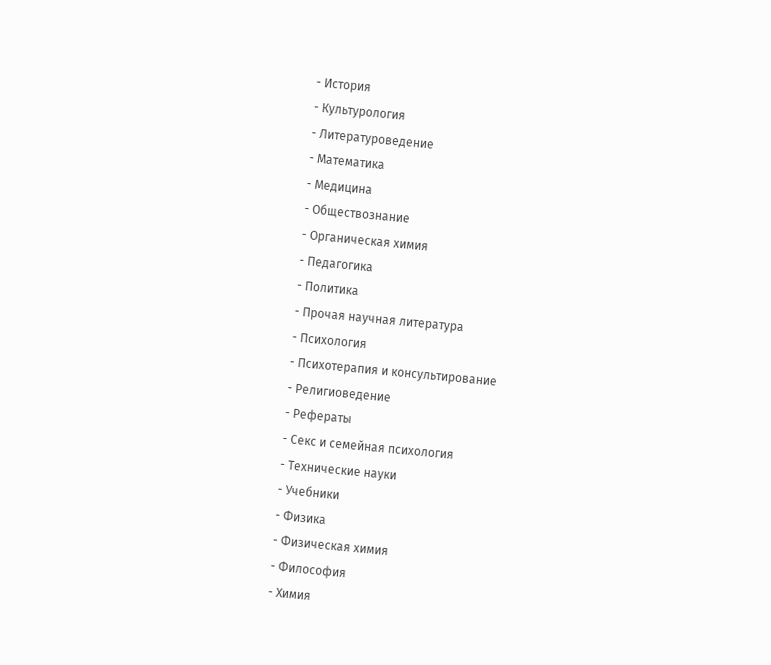- История
- Культурология
- Литературоведение
- Математика
- Медицина
- Обществознание
- Органическая химия
- Педагогика
- Политика
- Прочая научная литература
- Психология
- Психотерапия и консультирование
- Религиоведение
- Рефераты
- Секс и семейная психология
- Технические науки
- Учебники
- Физика
- Физическая химия
- Философия
- Химия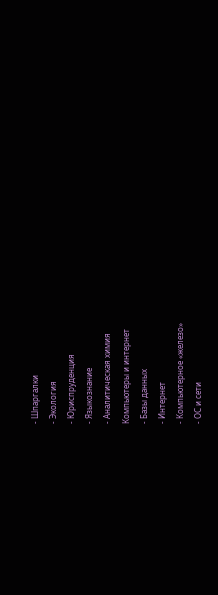- Шпаргалки
- Экология
- Юриспруденция
- Языкознание
- Аналитическая химия
Компьютеры и интернет
- Базы данных
- Интернет
- Компьютерное «железо»
- ОС и сети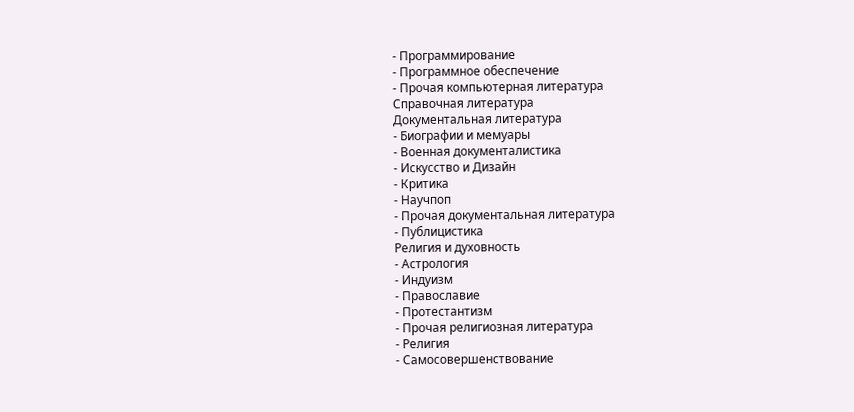- Программирование
- Программное обеспечение
- Прочая компьютерная литература
Справочная литература
Документальная литература
- Биографии и мемуары
- Военная документалистика
- Искусство и Дизайн
- Критика
- Научпоп
- Прочая документальная литература
- Публицистика
Религия и духовность
- Астрология
- Индуизм
- Православие
- Протестантизм
- Прочая религиозная литература
- Религия
- Самосовершенствование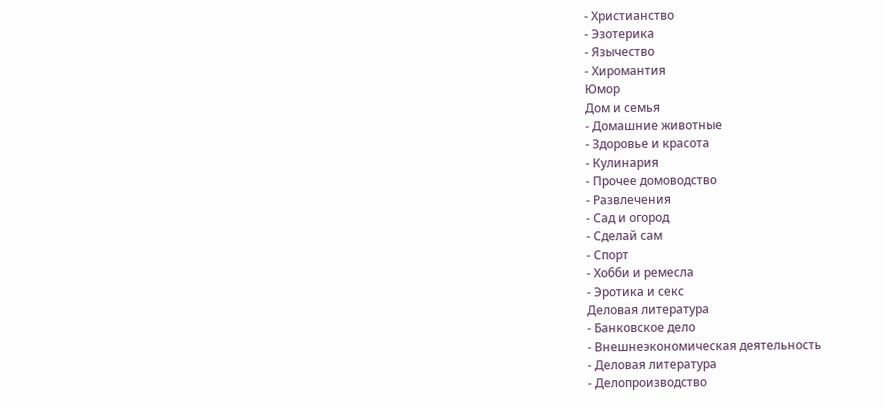- Христианство
- Эзотерика
- Язычество
- Хиромантия
Юмор
Дом и семья
- Домашние животные
- Здоровье и красота
- Кулинария
- Прочее домоводство
- Развлечения
- Сад и огород
- Сделай сам
- Спорт
- Хобби и ремесла
- Эротика и секс
Деловая литература
- Банковское дело
- Внешнеэкономическая деятельность
- Деловая литература
- Делопроизводство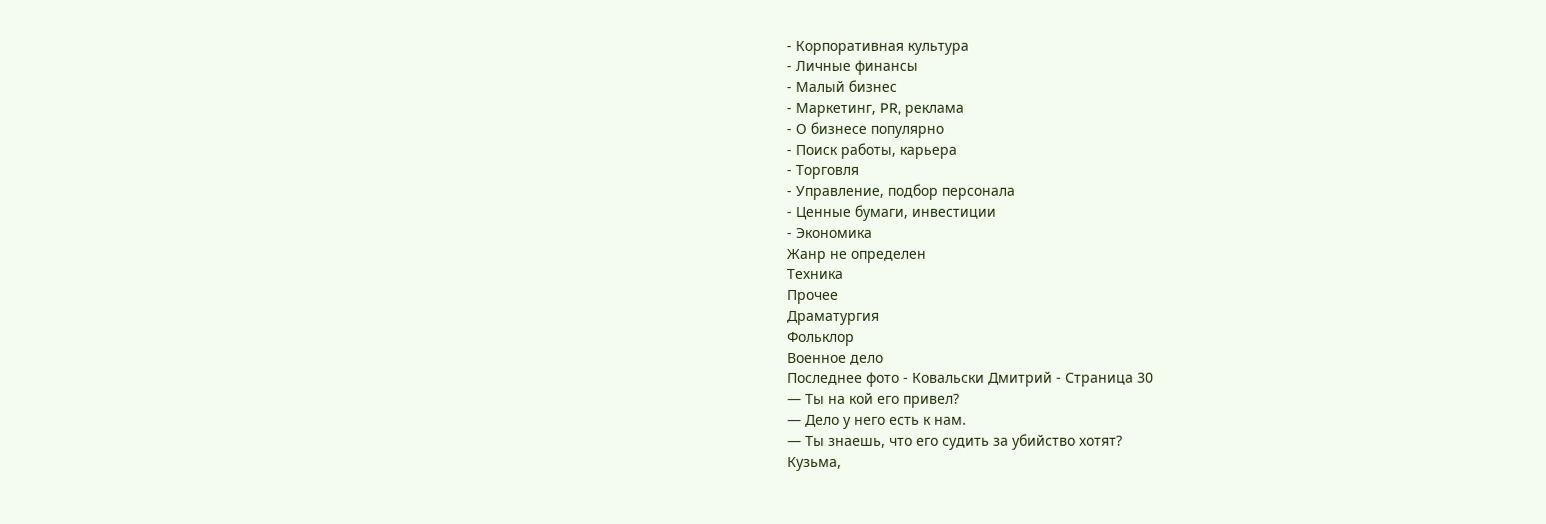- Корпоративная культура
- Личные финансы
- Малый бизнес
- Маркетинг, PR, реклама
- О бизнесе популярно
- Поиск работы, карьера
- Торговля
- Управление, подбор персонала
- Ценные бумаги, инвестиции
- Экономика
Жанр не определен
Техника
Прочее
Драматургия
Фольклор
Военное дело
Последнее фото - Ковальски Дмитрий - Страница 30
— Ты на кой его привел?
— Дело у него есть к нам.
— Ты знаешь, что его судить за убийство хотят?
Кузьма,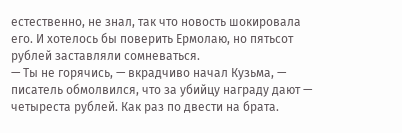естественно, не знал, так что новость шокировала его. И хотелось бы поверить Ермолаю, но пятьсот рублей заставляли сомневаться.
— Ты не горячись, — вкрадчиво начал Кузьма, — писатель обмолвился, что за убийцу награду дают — четыреста рублей. Как раз по двести на брата.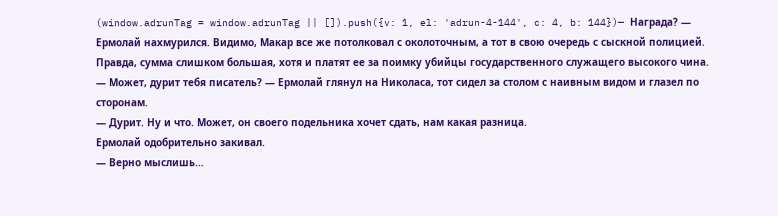(window.adrunTag = window.adrunTag || []).push({v: 1, el: 'adrun-4-144', c: 4, b: 144})— Награда? — Ермолай нахмурился. Видимо, Макар все же потолковал с околоточным, а тот в свою очередь с сыскной полицией. Правда, сумма слишком большая, хотя и платят ее за поимку убийцы государственного служащего высокого чина.
— Может, дурит тебя писатель? — Ермолай глянул на Николаса, тот сидел за столом с наивным видом и глазел по сторонам.
— Дурит. Ну и что. Может, он своего подельника хочет сдать, нам какая разница.
Ермолай одобрительно закивал.
— Верно мыслишь…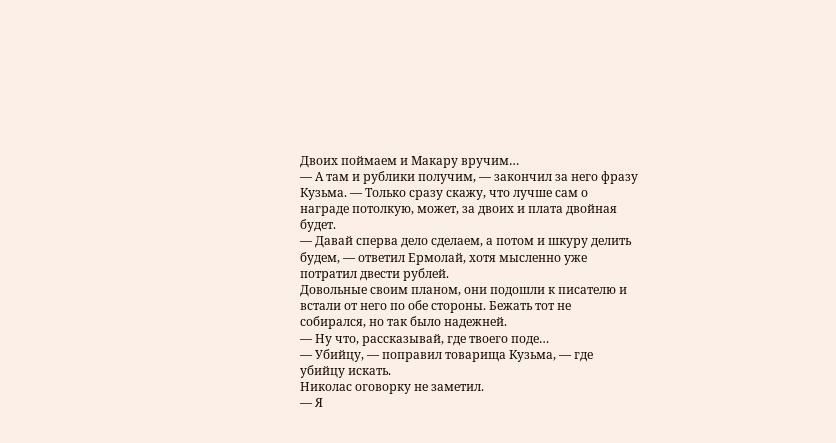Двоих поймаем и Макару вручим…
— А там и рублики получим, — закончил за него фразу Кузьма. — Только сразу скажу, что лучше сам о награде потолкую, может, за двоих и плата двойная будет.
— Давай сперва дело сделаем, а потом и шкуру делить будем, — ответил Ермолай, хотя мысленно уже потратил двести рублей.
Довольные своим планом, они подошли к писателю и встали от него по обе стороны. Бежать тот не собирался, но так было надежней.
— Ну что, рассказывай, где твоего поде…
— Убийцу, — поправил товарища Кузьма, — где убийцу искать.
Николас оговорку не заметил.
— Я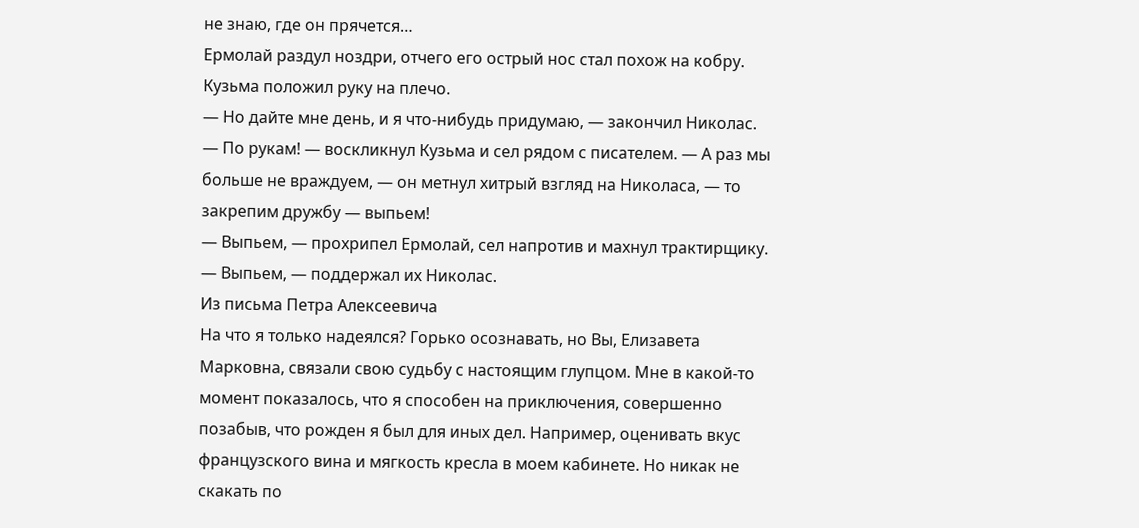не знаю, где он прячется…
Ермолай раздул ноздри, отчего его острый нос стал похож на кобру. Кузьма положил руку на плечо.
— Но дайте мне день, и я что-нибудь придумаю, — закончил Николас.
— По рукам! — воскликнул Кузьма и сел рядом с писателем. — А раз мы больше не враждуем, — он метнул хитрый взгляд на Николаса, — то закрепим дружбу — выпьем!
— Выпьем, — прохрипел Ермолай, сел напротив и махнул трактирщику.
— Выпьем, — поддержал их Николас.
Из письма Петра Алексеевича
На что я только надеялся? Горько осознавать, но Вы, Елизавета Марковна, связали свою судьбу с настоящим глупцом. Мне в какой-то момент показалось, что я способен на приключения, совершенно позабыв, что рожден я был для иных дел. Например, оценивать вкус французского вина и мягкость кресла в моем кабинете. Но никак не скакать по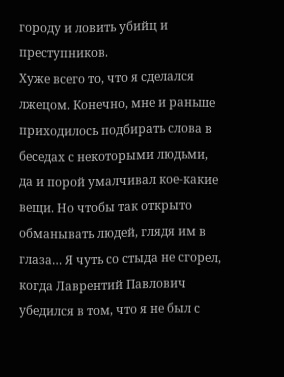городу и ловить убийц и преступников.
Хуже всего то, что я сделался лжецом. Конечно, мне и раньше приходилось подбирать слова в беседах с некоторыми людьми, да и порой умалчивал кое-какие вещи. Но чтобы так открыто обманывать людей, глядя им в глаза… Я чуть со стыда не сгорел, когда Лаврентий Павлович убедился в том, что я не был с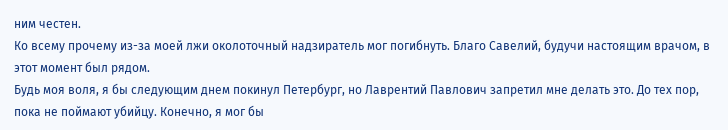ним честен.
Ко всему прочему из-за моей лжи околоточный надзиратель мог погибнуть. Благо Савелий, будучи настоящим врачом, в этот момент был рядом.
Будь моя воля, я бы следующим днем покинул Петербург, но Лаврентий Павлович запретил мне делать это. До тех пор, пока не поймают убийцу. Конечно, я мог бы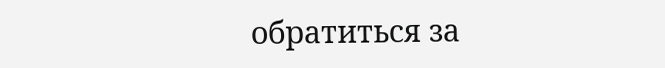обратиться за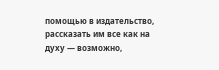помощью в издательство, рассказать им все как на духу — возможно,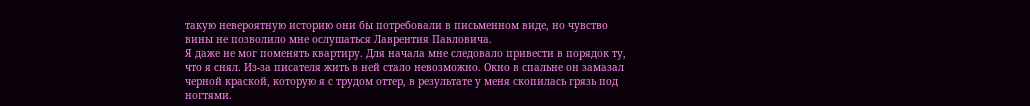такую невероятную историю они бы потребовали в письменном виде, но чувство вины не позволило мне ослушаться Лаврентия Павловича.
Я даже не мог поменять квартиру. Для начала мне следовало привести в порядок ту, что я снял. Из-за писателя жить в ней стало невозможно. Окно в спальне он замазал черной краской, которую я с трудом оттер, в результате у меня скопилась грязь под ногтями.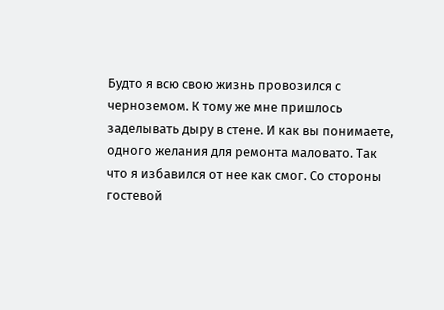Будто я всю свою жизнь провозился с черноземом. К тому же мне пришлось заделывать дыру в стене. И как вы понимаете, одного желания для ремонта маловато. Так что я избавился от нее как смог. Со стороны гостевой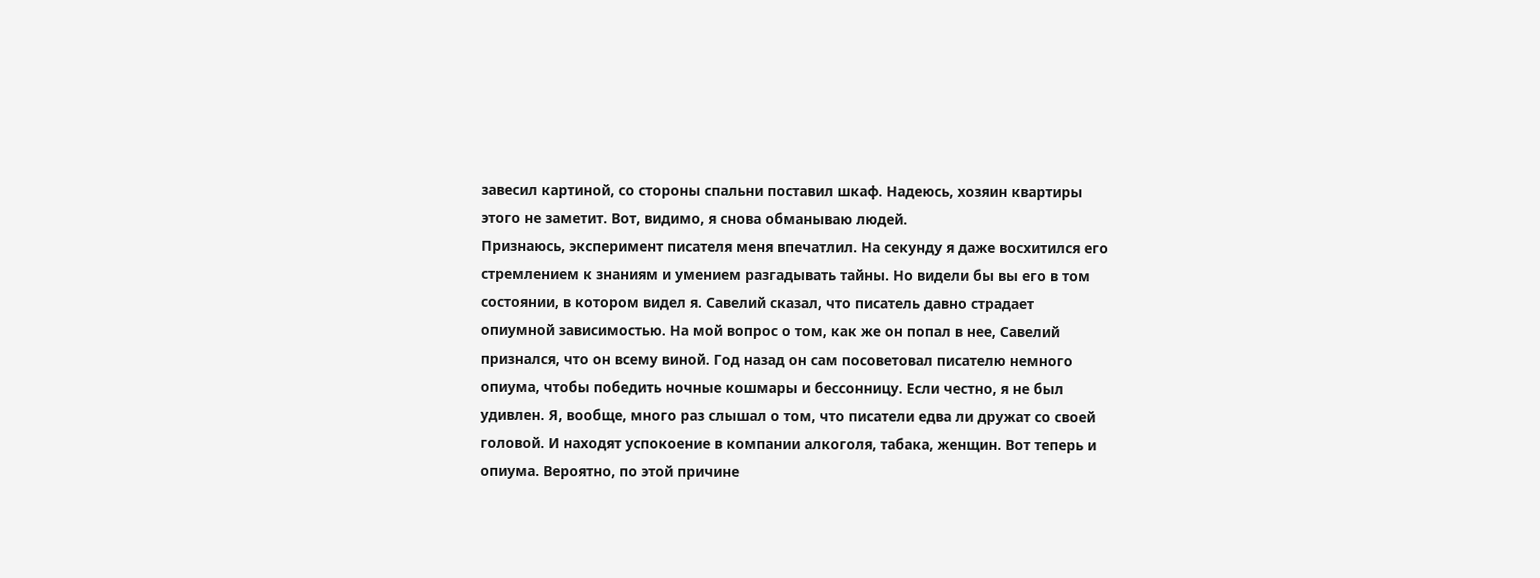завесил картиной, со стороны спальни поставил шкаф. Надеюсь, хозяин квартиры этого не заметит. Вот, видимо, я снова обманываю людей.
Признаюсь, эксперимент писателя меня впечатлил. На секунду я даже восхитился его стремлением к знаниям и умением разгадывать тайны. Но видели бы вы его в том состоянии, в котором видел я. Савелий сказал, что писатель давно страдает опиумной зависимостью. На мой вопрос о том, как же он попал в нее, Савелий признался, что он всему виной. Год назад он сам посоветовал писателю немного опиума, чтобы победить ночные кошмары и бессонницу. Если честно, я не был удивлен. Я, вообще, много раз слышал о том, что писатели едва ли дружат со своей головой. И находят успокоение в компании алкоголя, табака, женщин. Вот теперь и опиума. Вероятно, по этой причине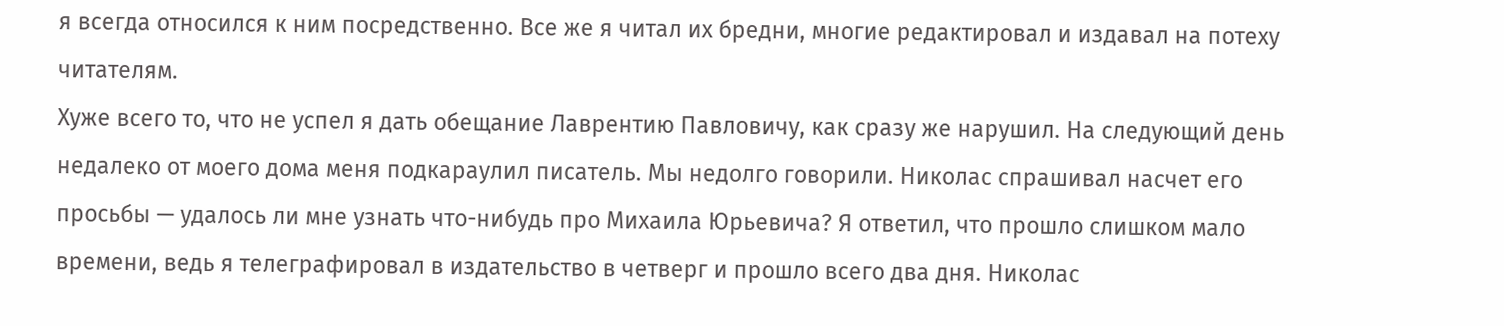я всегда относился к ним посредственно. Все же я читал их бредни, многие редактировал и издавал на потеху читателям.
Хуже всего то, что не успел я дать обещание Лаврентию Павловичу, как сразу же нарушил. На следующий день недалеко от моего дома меня подкараулил писатель. Мы недолго говорили. Николас спрашивал насчет его просьбы — удалось ли мне узнать что-нибудь про Михаила Юрьевича? Я ответил, что прошло слишком мало времени, ведь я телеграфировал в издательство в четверг и прошло всего два дня. Николас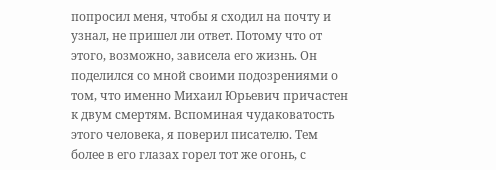попросил меня, чтобы я сходил на почту и узнал, не пришел ли ответ. Потому что от этого, возможно, зависела его жизнь. Он поделился со мной своими подозрениями о том, что именно Михаил Юрьевич причастен к двум смертям. Вспоминая чудаковатость этого человека, я поверил писателю. Тем более в его глазах горел тот же огонь, с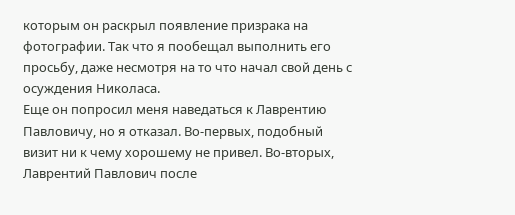которым он раскрыл появление призрака на фотографии. Так что я пообещал выполнить его просьбу, даже несмотря на то что начал свой день с осуждения Николаса.
Еще он попросил меня наведаться к Лаврентию Павловичу, но я отказал. Во-первых, подобный визит ни к чему хорошему не привел. Во-вторых, Лаврентий Павлович после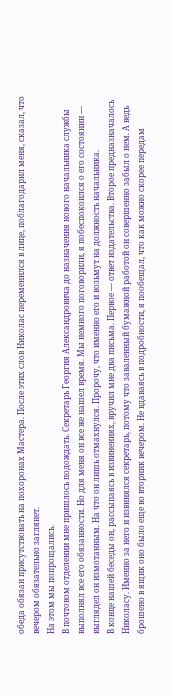обеда обязан присутствовать на похоронах Мастера. После этих слов Николас переменился в лице, поблагодарил меня, сказал, что вечером обязательно заглянет.
На этом мы попрощались.
В почтовом отделении мне пришлось подождать. Секретарь Георгия Александровича до назначения нового начальника службы выполнял все его обязанности. Но для меня он все же нашел время. Мы немного поговорили, я побеспокоился о его состоянии — выглядел он измотанным. На что он лишь отмахнулся. Пророчу, что именно его и возьмут на должность начальника.
В конце нашей беседы он, рассыпаясь в извинениях, вручил мне два письма. Первое — ответ издательства. Второе предназначалось Николасу. Именно за него и извинялся секретарь, потому что заваленный бумажной работой он совершенно забыл о нем. А ведь брошено в ящик оно было еще во вторник вечером. Не вдаваясь в подробности, я пообещал, что как можно скорее передам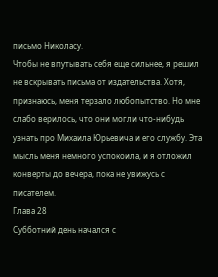письмо Николасу.
Чтобы не впутывать себя еще сильнее, я решил не вскрывать письма от издательства. Хотя, признаюсь, меня терзало любопытство. Но мне слабо верилось, что они могли что-нибудь узнать про Михаила Юрьевича и его службу. Эта мысль меня немного успокоила, и я отложил конверты до вечера, пока не увижусь с писателем.
Глава 28
Субботний день начался с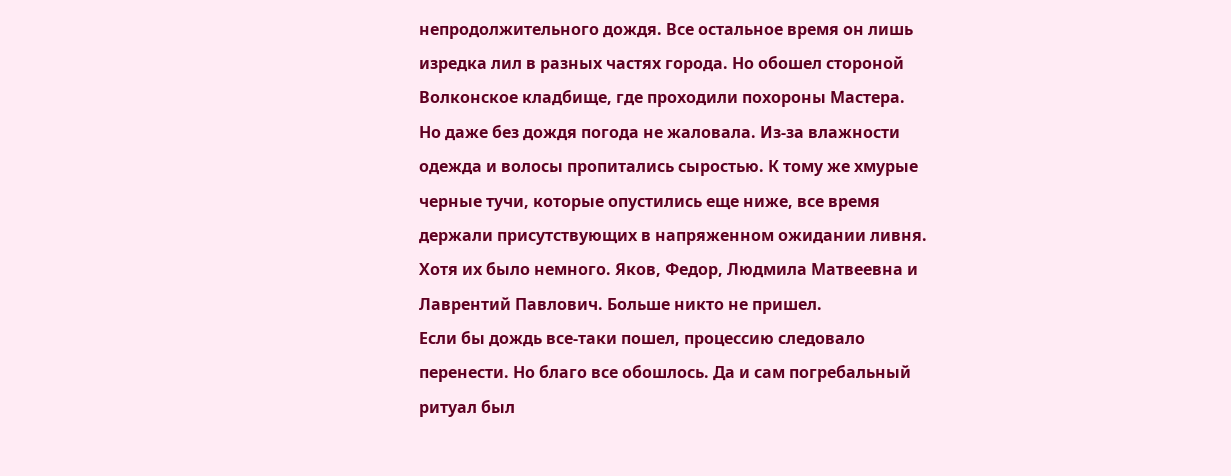непродолжительного дождя. Все остальное время он лишь изредка лил в разных частях города. Но обошел стороной Волконское кладбище, где проходили похороны Мастера.
Но даже без дождя погода не жаловала. Из-за влажности одежда и волосы пропитались сыростью. К тому же хмурые черные тучи, которые опустились еще ниже, все время держали присутствующих в напряженном ожидании ливня. Хотя их было немного. Яков, Федор, Людмила Матвеевна и Лаврентий Павлович. Больше никто не пришел.
Если бы дождь все-таки пошел, процессию следовало перенести. Но благо все обошлось. Да и сам погребальный ритуал был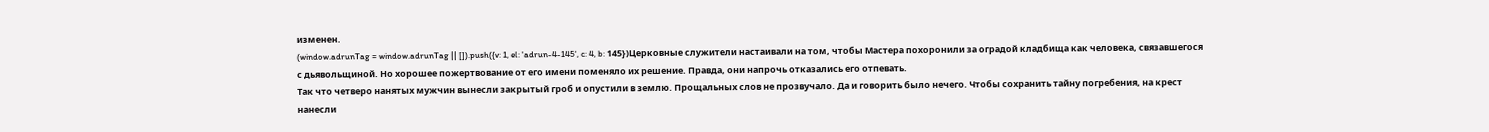изменен.
(window.adrunTag = window.adrunTag || []).push({v: 1, el: 'adrun-4-145', c: 4, b: 145})Церковные служители настаивали на том, чтобы Мастера похоронили за оградой кладбища как человека, связавшегося с дьявольщиной. Но хорошее пожертвование от его имени поменяло их решение. Правда, они напрочь отказались его отпевать.
Так что четверо нанятых мужчин вынесли закрытый гроб и опустили в землю. Прощальных слов не прозвучало. Да и говорить было нечего. Чтобы сохранить тайну погребения, на крест нанесли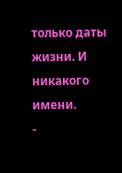только даты жизни. И никакого имени.
-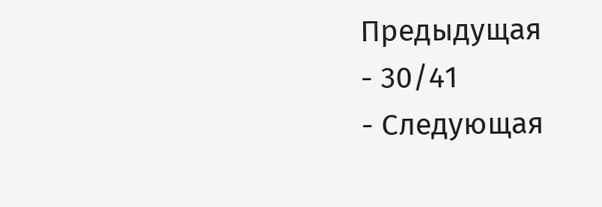Предыдущая
- 30/41
- Следующая